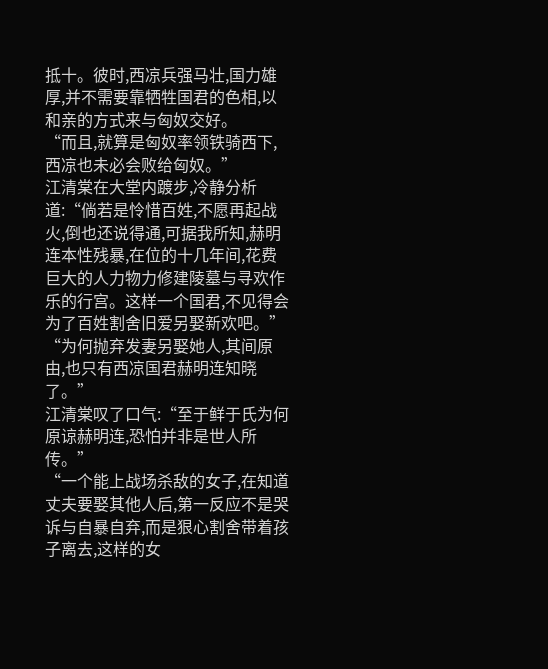抵十。彼时,西凉兵强马壮,国力雄厚,并不需要靠牺牲国君的色相,以和亲的方式来与匈奴交好。
“而且,就算是匈奴率领铁骑西下,西凉也未必会败给匈奴。”
江清棠在大堂内踱步,冷静分析道:“倘若是怜惜百姓,不愿再起战火,倒也还说得通,可据我所知,赫明连本性残暴,在位的十几年间,花费巨大的人力物力修建陵墓与寻欢作乐的行宫。这样一个国君,不见得会为了百姓割舍旧爱另娶新欢吧。”
“为何抛弃发妻另娶她人,其间原由,也只有西凉国君赫明连知晓了。”
江清棠叹了口气:“至于鲜于氏为何原谅赫明连,恐怕并非是世人所传。”
“一个能上战场杀敌的女子,在知道丈夫要娶其他人后,第一反应不是哭诉与自暴自弃,而是狠心割舍带着孩子离去,这样的女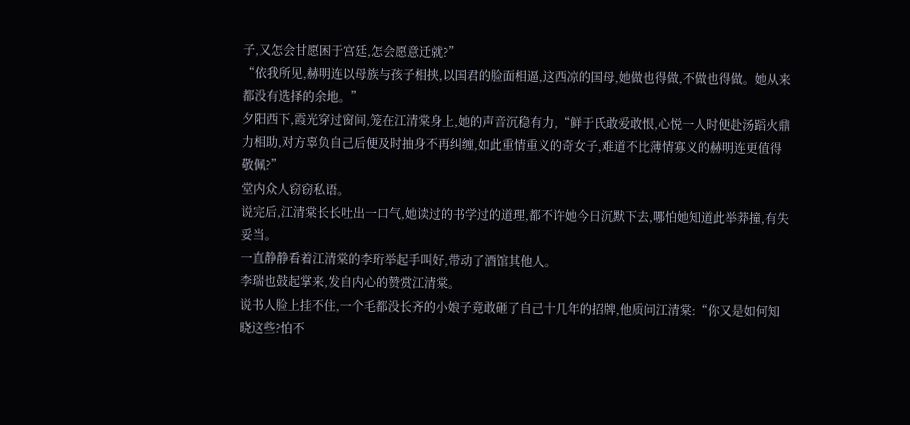子,又怎会甘愿困于宫廷,怎会愿意迁就?”
“依我所见,赫明连以母族与孩子相挟,以国君的脸面相逼,这西凉的国母,她做也得做,不做也得做。她从来都没有选择的余地。”
夕阳西下,霞光穿过窗间,笼在江清棠身上,她的声音沉稳有力,“鲜于氏敢爱敢恨,心悦一人时便赴汤蹈火鼎力相助,对方辜负自己后便及时抽身不再纠缠,如此重情重义的奇女子,难道不比薄情寡义的赫明连更值得敬佩?”
堂内众人窃窃私语。
说完后,江清棠长长吐出一口气,她读过的书学过的道理,都不许她今日沉默下去,哪怕她知道此举莽撞,有失妥当。
一直静静看着江清棠的李珩举起手叫好,带动了酒馆其他人。
李瑞也鼓起掌来,发自内心的赞赏江清棠。
说书人脸上挂不住,一个毛都没长齐的小娘子竟敢砸了自己十几年的招牌,他质问江清棠:“你又是如何知晓这些?怕不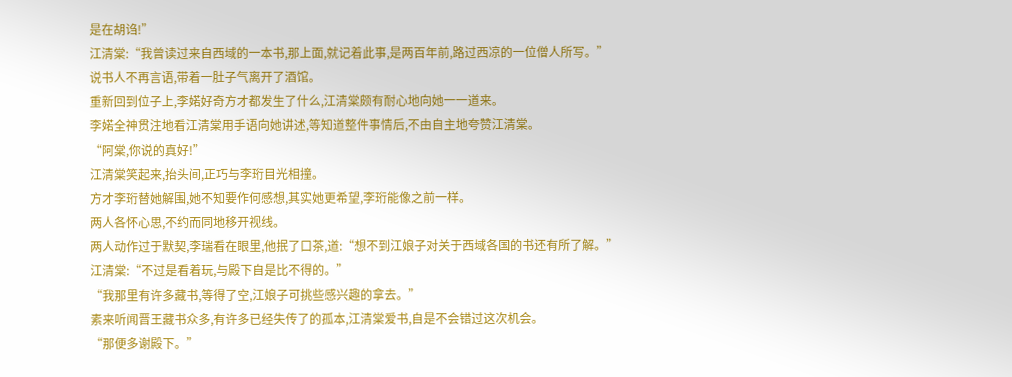是在胡诌!”
江清棠:“我曾读过来自西域的一本书,那上面,就记着此事,是两百年前,路过西凉的一位僧人所写。”
说书人不再言语,带着一肚子气离开了酒馆。
重新回到位子上,李婼好奇方才都发生了什么,江清棠颇有耐心地向她一一道来。
李婼全神贯注地看江清棠用手语向她讲述,等知道整件事情后,不由自主地夸赞江清棠。
“阿棠,你说的真好!”
江清棠笑起来,抬头间,正巧与李珩目光相撞。
方才李珩替她解围,她不知要作何感想,其实她更希望,李珩能像之前一样。
两人各怀心思,不约而同地移开视线。
两人动作过于默契,李瑞看在眼里,他抿了口茶,道:“想不到江娘子对关于西域各国的书还有所了解。”
江清棠:“不过是看着玩,与殿下自是比不得的。”
“我那里有许多藏书,等得了空,江娘子可挑些感兴趣的拿去。”
素来听闻晋王藏书众多,有许多已经失传了的孤本,江清棠爱书,自是不会错过这次机会。
“那便多谢殿下。”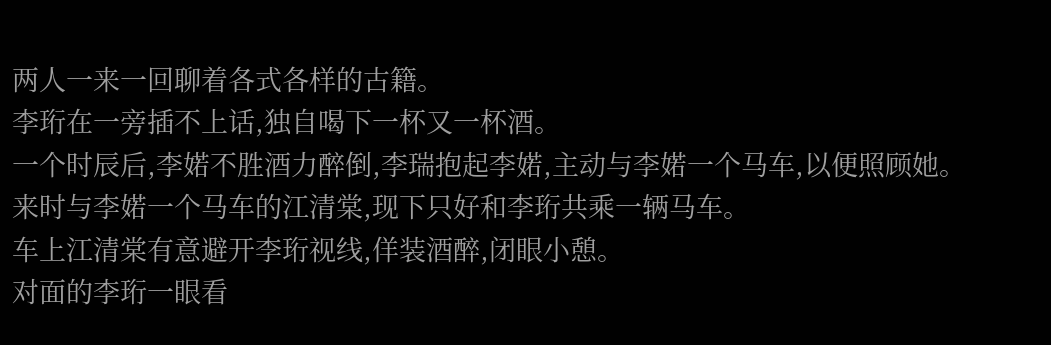两人一来一回聊着各式各样的古籍。
李珩在一旁插不上话,独自喝下一杯又一杯酒。
一个时辰后,李婼不胜酒力醉倒,李瑞抱起李婼,主动与李婼一个马车,以便照顾她。
来时与李婼一个马车的江清棠,现下只好和李珩共乘一辆马车。
车上江清棠有意避开李珩视线,佯装酒醉,闭眼小憩。
对面的李珩一眼看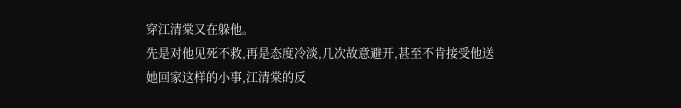穿江清棠又在躲他。
先是对他见死不救,再是态度冷淡,几次故意避开,甚至不肯接受他送她回家这样的小事,江清棠的反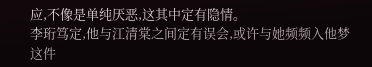应,不像是单纯厌恶,这其中定有隐情。
李珩笃定,他与江清棠之间定有误会,或许与她频频入他梦这件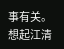事有关。
想起江清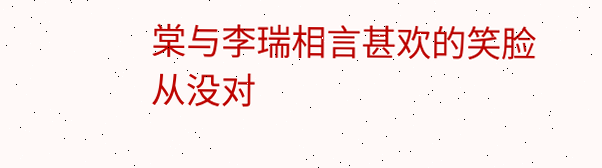棠与李瑞相言甚欢的笑脸从没对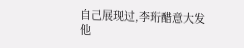自己展现过,李珩醋意大发
他